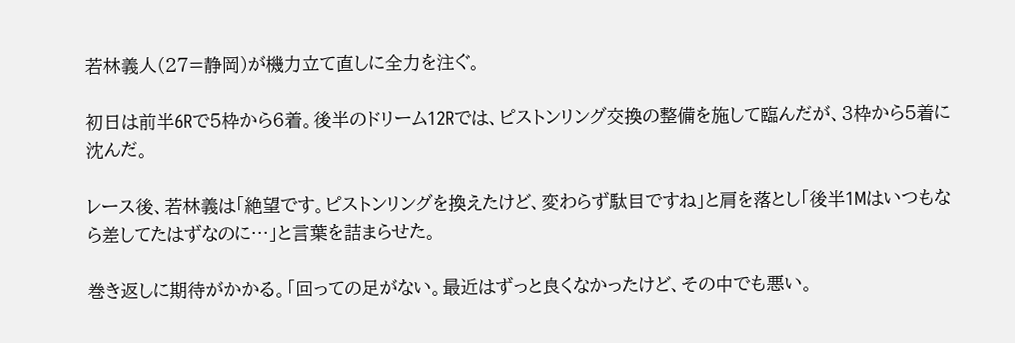若林義人(27=静岡)が機力立て直しに全力を注ぐ。

初日は前半6Rで5枠から6着。後半のドリーム12Rでは、ピストンリング交換の整備を施して臨んだが、3枠から5着に沈んだ。

レース後、若林義は「絶望です。ピストンリングを換えたけど、変わらず駄目ですね」と肩を落とし「後半1Mはいつもなら差してたはずなのに…」と言葉を詰まらせた。

巻き返しに期待がかかる。「回っての足がない。最近はずっと良くなかったけど、その中でも悪い。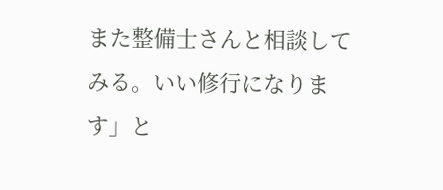また整備士さんと相談してみる。いい修行になります」と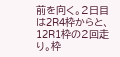前を向く。2日目は2R4枠からと、12R1枠の2回走り。枠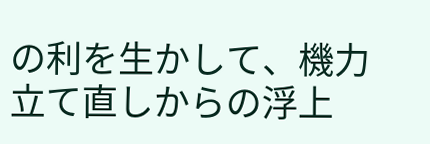の利を生かして、機力立て直しからの浮上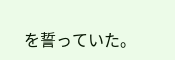を誓っていた。